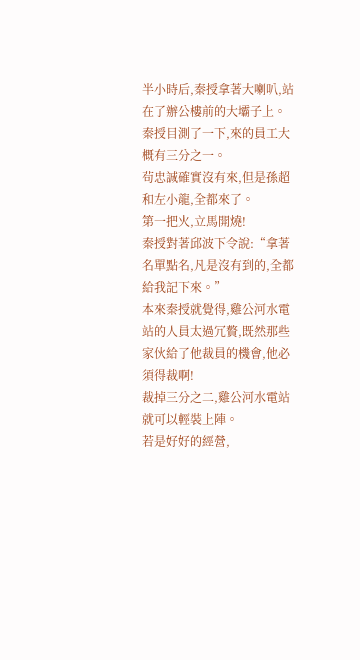半小時后,秦授拿著大喇叭,站在了辦公樓前的大壩子上。
秦授目測了一下,來的員工大概有三分之一。
茍忠誠確實沒有來,但是孫超和左小龍,全都來了。
第一把火,立馬開燒!
秦授對著邱波下令說:“拿著名單點名,凡是沒有到的,全都給我記下來。”
本來秦授就覺得,雞公河水電站的人員太過冗贅,既然那些家伙給了他裁員的機會,他必須得裁啊!
裁掉三分之二,雞公河水電站就可以輕裝上陣。
若是好好的經營,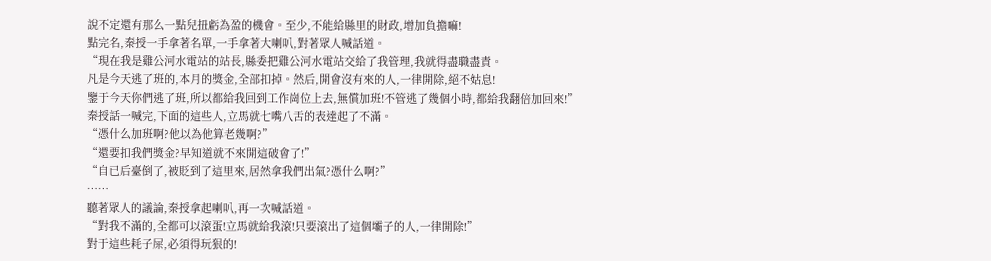說不定還有那么一點兒扭虧為盈的機會。至少,不能給縣里的財政,增加負擔嘛!
點完名,秦授一手拿著名單,一手拿著大喇叭,對著眾人喊話道。
“現在我是雞公河水電站的站長,縣委把雞公河水電站交給了我管理,我就得盡職盡責。
凡是今天逃了班的,本月的獎金,全部扣掉。然后,開會沒有來的人,一律開除,絕不姑息!
鑒于今天你們逃了班,所以都給我回到工作崗位上去,無償加班!不管逃了幾個小時,都給我翻倍加回來!”
秦授話一喊完,下面的這些人,立馬就七嘴八舌的表達起了不滿。
“憑什么加班啊?他以為他算老幾啊?”
“還要扣我們獎金?早知道就不來開這破會了!”
“自已后臺倒了,被貶到了這里來,居然拿我們出氣?憑什么啊?”
……
聽著眾人的議論,秦授拿起喇叭,再一次喊話道。
“對我不滿的,全都可以滾蛋!立馬就給我滾!只要滾出了這個壩子的人,一律開除!”
對于這些耗子屎,必須得玩狠的!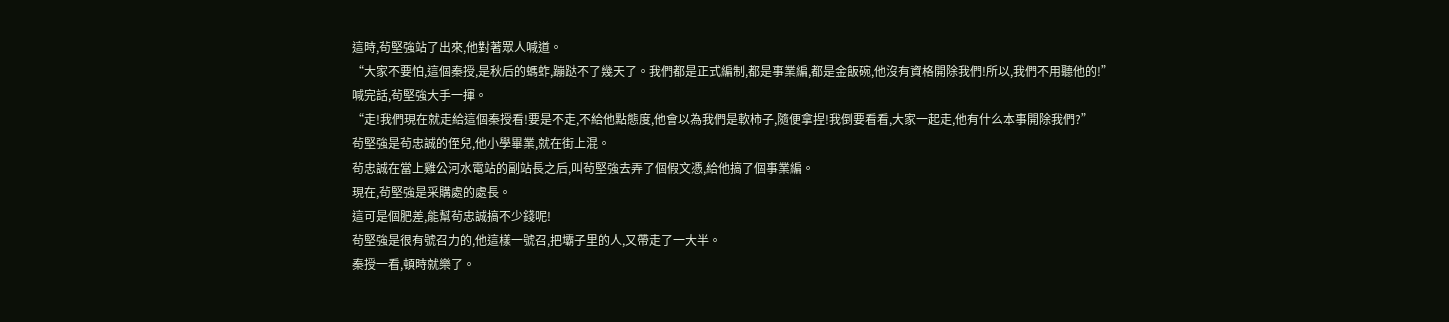這時,茍堅強站了出來,他對著眾人喊道。
“大家不要怕,這個秦授,是秋后的螞蚱,蹦跶不了幾天了。我們都是正式編制,都是事業編,都是金飯碗,他沒有資格開除我們!所以,我們不用聽他的!”
喊完話,茍堅強大手一揮。
“走!我們現在就走給這個秦授看!要是不走,不給他點態度,他會以為我們是軟柿子,隨便拿捏!我倒要看看,大家一起走,他有什么本事開除我們?”
茍堅強是茍忠誠的侄兒,他小學畢業,就在街上混。
茍忠誠在當上雞公河水電站的副站長之后,叫茍堅強去弄了個假文憑,給他搞了個事業編。
現在,茍堅強是采購處的處長。
這可是個肥差,能幫茍忠誠搞不少錢呢!
茍堅強是很有號召力的,他這樣一號召,把壩子里的人,又帶走了一大半。
秦授一看,頓時就樂了。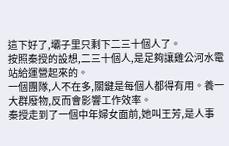這下好了,壩子里只剩下二三十個人了。
按照秦授的設想,二三十個人,是足夠讓雞公河水電站給運營起來的。
一個團隊,人不在多,關鍵是每個人都得有用。養一大群廢物,反而會影響工作效率。
秦授走到了一個中年婦女面前,她叫王芳,是人事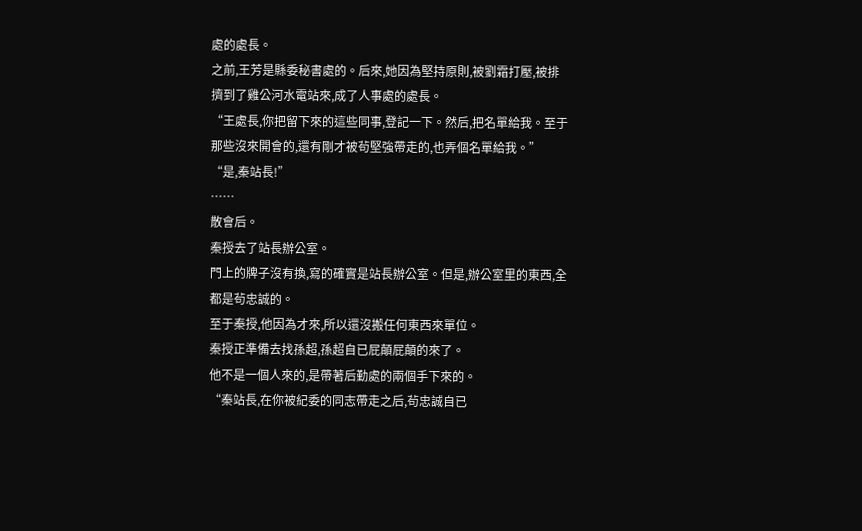處的處長。
之前,王芳是縣委秘書處的。后來,她因為堅持原則,被劉霜打壓,被排擠到了雞公河水電站來,成了人事處的處長。
“王處長,你把留下來的這些同事,登記一下。然后,把名單給我。至于那些沒來開會的,還有剛才被茍堅強帶走的,也弄個名單給我。”
“是,秦站長!”
……
散會后。
秦授去了站長辦公室。
門上的牌子沒有換,寫的確實是站長辦公室。但是,辦公室里的東西,全都是茍忠誠的。
至于秦授,他因為才來,所以還沒搬任何東西來單位。
秦授正準備去找孫超,孫超自已屁顛屁顛的來了。
他不是一個人來的,是帶著后勤處的兩個手下來的。
“秦站長,在你被紀委的同志帶走之后,茍忠誠自已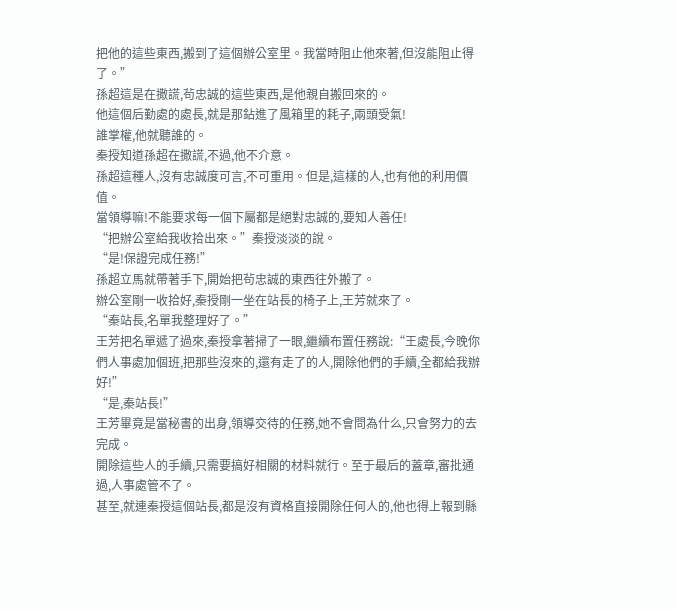把他的這些東西,搬到了這個辦公室里。我當時阻止他來著,但沒能阻止得了。”
孫超這是在撒謊,茍忠誠的這些東西,是他親自搬回來的。
他這個后勤處的處長,就是那鉆進了風箱里的耗子,兩頭受氣!
誰掌權,他就聽誰的。
秦授知道孫超在撒謊,不過,他不介意。
孫超這種人,沒有忠誠度可言,不可重用。但是,這樣的人,也有他的利用價值。
當領導嘛!不能要求每一個下屬都是絕對忠誠的,要知人善任!
“把辦公室給我收拾出來。”秦授淡淡的說。
“是!保證完成任務!”
孫超立馬就帶著手下,開始把茍忠誠的東西往外搬了。
辦公室剛一收拾好,秦授剛一坐在站長的椅子上,王芳就來了。
“秦站長,名單我整理好了。”
王芳把名單遞了過來,秦授拿著掃了一眼,繼續布置任務說:“王處長,今晚你們人事處加個班,把那些沒來的,還有走了的人,開除他們的手續,全都給我辦好!”
“是,秦站長!”
王芳畢竟是當秘書的出身,領導交待的任務,她不會問為什么,只會努力的去完成。
開除這些人的手續,只需要搞好相關的材料就行。至于最后的蓋章,審批通過,人事處管不了。
甚至,就連秦授這個站長,都是沒有資格直接開除任何人的,他也得上報到縣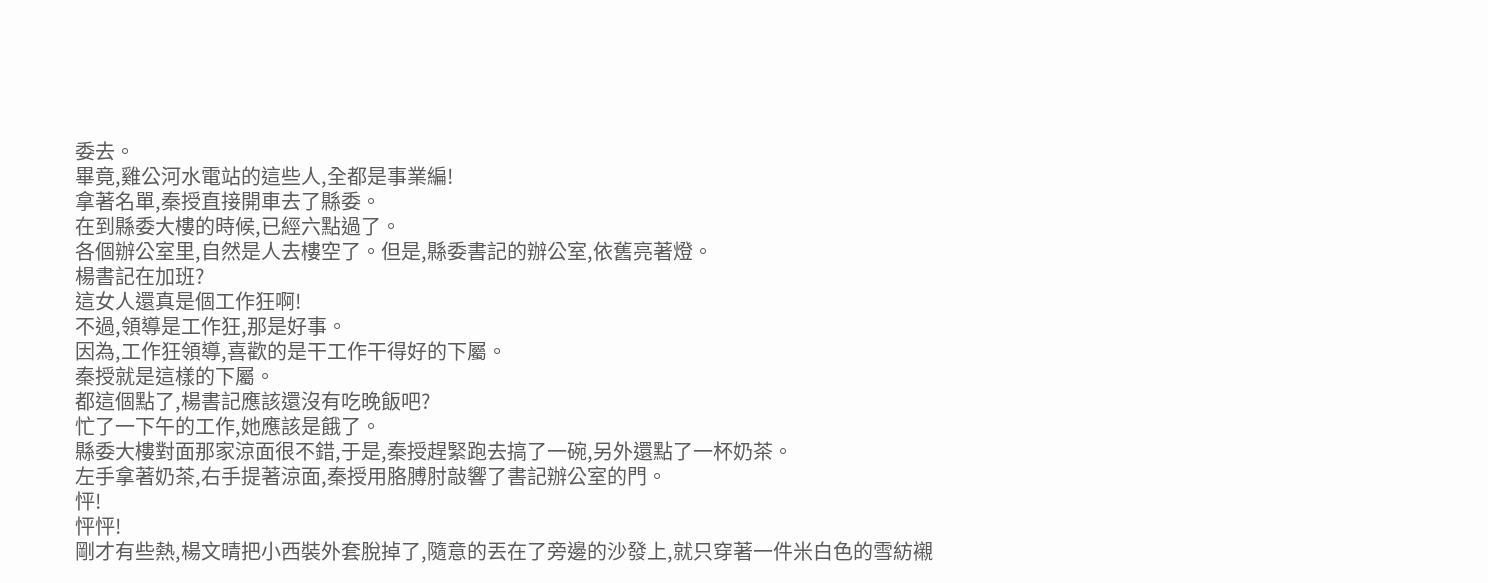委去。
畢竟,雞公河水電站的這些人,全都是事業編!
拿著名單,秦授直接開車去了縣委。
在到縣委大樓的時候,已經六點過了。
各個辦公室里,自然是人去樓空了。但是,縣委書記的辦公室,依舊亮著燈。
楊書記在加班?
這女人還真是個工作狂啊!
不過,領導是工作狂,那是好事。
因為,工作狂領導,喜歡的是干工作干得好的下屬。
秦授就是這樣的下屬。
都這個點了,楊書記應該還沒有吃晚飯吧?
忙了一下午的工作,她應該是餓了。
縣委大樓對面那家涼面很不錯,于是,秦授趕緊跑去搞了一碗,另外還點了一杯奶茶。
左手拿著奶茶,右手提著涼面,秦授用胳膊肘敲響了書記辦公室的門。
怦!
怦怦!
剛才有些熱,楊文晴把小西裝外套脫掉了,隨意的丟在了旁邊的沙發上,就只穿著一件米白色的雪紡襯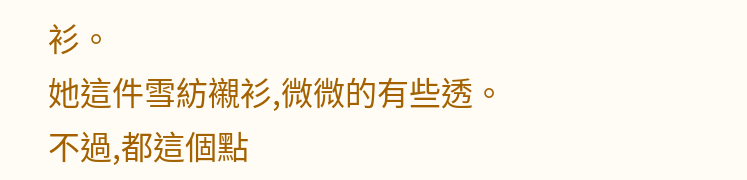衫。
她這件雪紡襯衫,微微的有些透。
不過,都這個點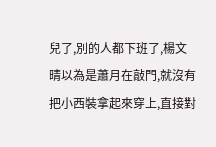兒了,別的人都下班了,楊文晴以為是蕭月在敲門,就沒有把小西裝拿起來穿上,直接對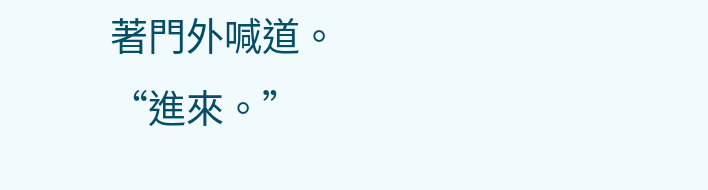著門外喊道。
“進來。”